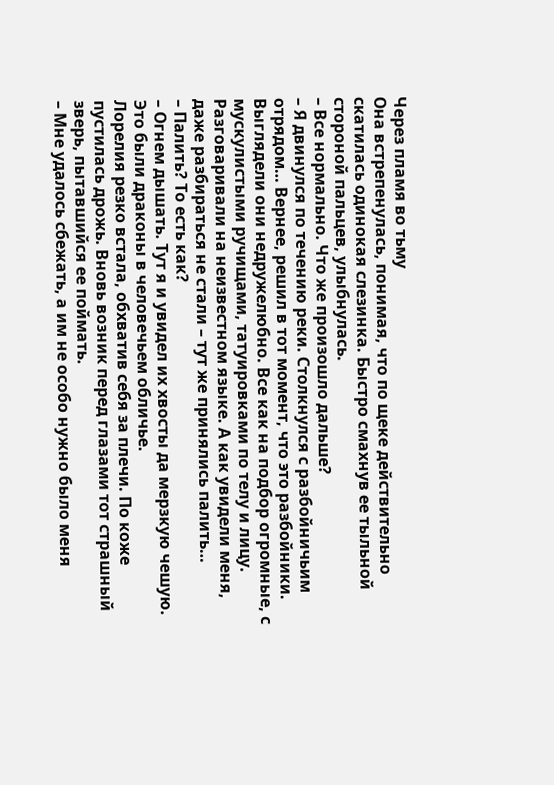Через пламя во тьму
Она встрепенулась, понимая, что по щеке действительно скатилась одинокая слезинка. Быстро смахнув ее тыльной стороной пальцев, улыбнулась.
– Все нормально. Что же произошло дальше?
– Я двинулся по течению реки. Столкнулся с разбойничьим отрядом… Вернее, решил в тот момент, что это разбойники. Выглядели они недружелюбно. Все как на подбор огромные, с мускулистыми ручищами, татуировками по телу и лицу. Разговаривали на неизвестном языке. А как увидели меня, даже разбираться не стали – тут же принялись палить…
– Палить? То есть как?
– Огнем дышать. Тут я и увидел их хвосты да мерзкую чешую. Это были драконы в человечьем обличье.
Лорелия резко встала, обхватив себя за плечи. По коже пустилась дрожь. Вновь возник перед глазами тот страшный зверь, пытавшийся ее поймать.
– Мне удалось сбежать, а им не особо нужно было меня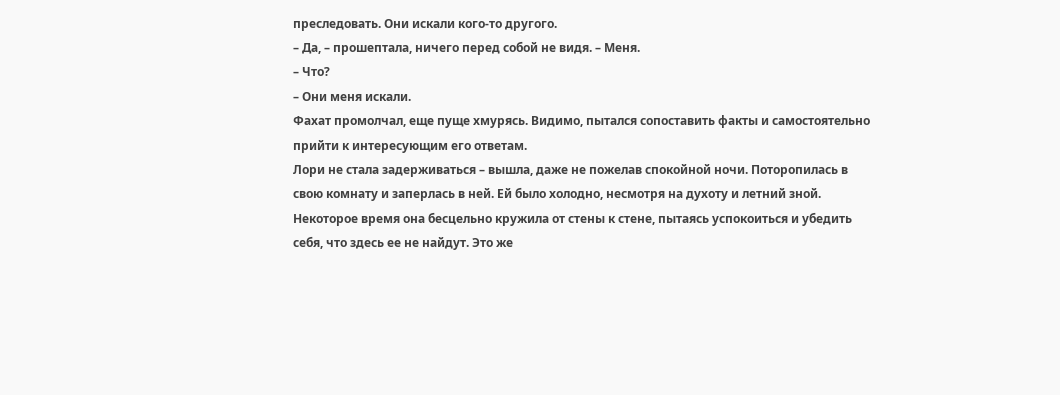преследовать. Они искали кого‑то другого.
– Да, – прошептала, ничего перед собой не видя. – Меня.
– Что?
– Они меня искали.
Фахат промолчал, еще пуще хмурясь. Видимо, пытался сопоставить факты и самостоятельно прийти к интересующим его ответам.
Лори не стала задерживаться – вышла, даже не пожелав спокойной ночи. Поторопилась в свою комнату и заперлась в ней. Ей было холодно, несмотря на духоту и летний зной. Некоторое время она бесцельно кружила от стены к стене, пытаясь успокоиться и убедить себя, что здесь ее не найдут. Это же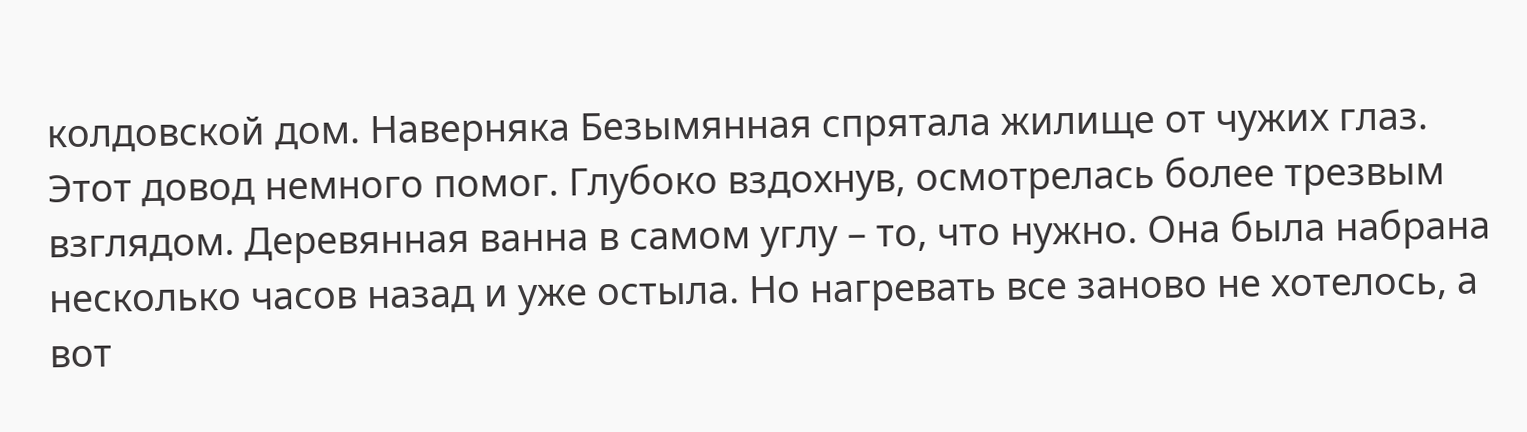колдовской дом. Наверняка Безымянная спрятала жилище от чужих глаз.
Этот довод немного помог. Глубоко вздохнув, осмотрелась более трезвым взглядом. Деревянная ванна в самом углу – то, что нужно. Она была набрана несколько часов назад и уже остыла. Но нагревать все заново не хотелось, а вот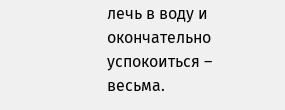лечь в воду и окончательно успокоиться – весьма.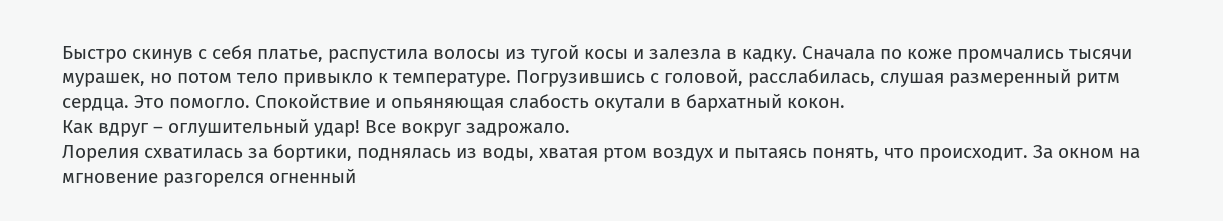Быстро скинув с себя платье, распустила волосы из тугой косы и залезла в кадку. Сначала по коже промчались тысячи мурашек, но потом тело привыкло к температуре. Погрузившись с головой, расслабилась, слушая размеренный ритм сердца. Это помогло. Спокойствие и опьяняющая слабость окутали в бархатный кокон.
Как вдруг – оглушительный удар! Все вокруг задрожало.
Лорелия схватилась за бортики, поднялась из воды, хватая ртом воздух и пытаясь понять, что происходит. За окном на мгновение разгорелся огненный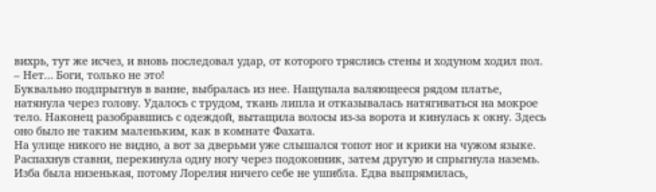вихрь, тут же исчез, и вновь последовал удар, от которого тряслись стены и ходуном ходил пол.
– Нет… Боги, только не это!
Буквально подпрыгнув в ванне, выбралась из нее. Нащупала валяющееся рядом платье, натянула через голову. Удалось с трудом, ткань липла и отказывалась натягиваться на мокрое тело. Наконец разобравшись с одеждой, вытащила волосы из‑за ворота и кинулась к окну. Здесь оно было не таким маленьким, как в комнате Фахата.
На улице никого не видно, а вот за дверьми уже слышался топот ног и крики на чужом языке.
Распахнув ставни, перекинула одну ногу через подоконник, затем другую и спрыгнула наземь. Изба была низенькая, потому Лорелия ничего себе не ушибла. Едва выпрямилась,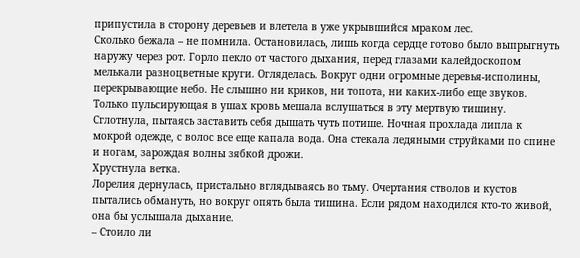припустила в сторону деревьев и влетела в уже укрывшийся мраком лес.
Сколько бежала – не помнила. Остановилась, лишь когда сердце готово было выпрыгнуть наружу через рот. Горло пекло от частого дыхания, перед глазами калейдоскопом мелькали разноцветные круги. Огляделась. Вокруг одни огромные деревья‑исполины, перекрывающие небо. Не слышно ни криков, ни топота, ни каких‑либо еще звуков. Только пульсирующая в ушах кровь мешала вслушаться в эту мертвую тишину.
Сглотнула, пытаясь заставить себя дышать чуть потише. Ночная прохлада липла к мокрой одежде, с волос все еще капала вода. Она стекала ледяными струйками по спине и ногам, зарождая волны зябкой дрожи.
Хрустнула ветка.
Лорелия дернулась, пристально вглядываясь во тьму. Очертания стволов и кустов пытались обмануть, но вокруг опять была тишина. Если рядом находился кто‑то живой, она бы услышала дыхание.
– Стоило ли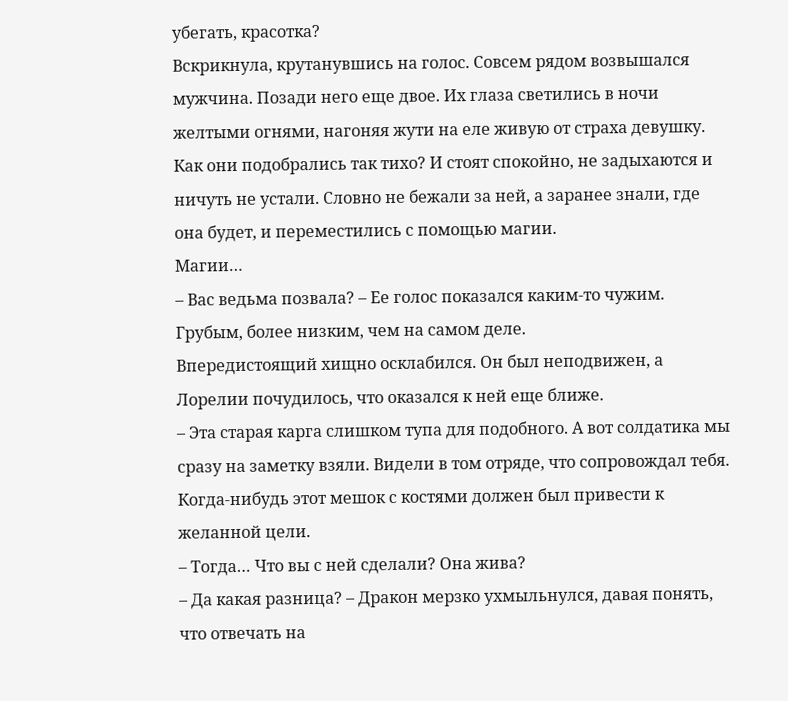убегать, красотка?
Вскрикнула, крутанувшись на голос. Совсем рядом возвышался мужчина. Позади него еще двое. Их глаза светились в ночи желтыми огнями, нагоняя жути на еле живую от страха девушку. Как они подобрались так тихо? И стоят спокойно, не задыхаются и ничуть не устали. Словно не бежали за ней, а заранее знали, где она будет, и переместились с помощью магии.
Магии…
– Вас ведьма позвала? – Ее голос показался каким‑то чужим. Грубым, более низким, чем на самом деле.
Впередистоящий хищно осклабился. Он был неподвижен, а Лорелии почудилось, что оказался к ней еще ближе.
– Эта старая карга слишком тупа для подобного. А вот солдатика мы сразу на заметку взяли. Видели в том отряде, что сопровождал тебя. Когда‑нибудь этот мешок с костями должен был привести к желанной цели.
– Тогда… Что вы с ней сделали? Она жива?
– Да какая разница? – Дракон мерзко ухмыльнулся, давая понять, что отвечать на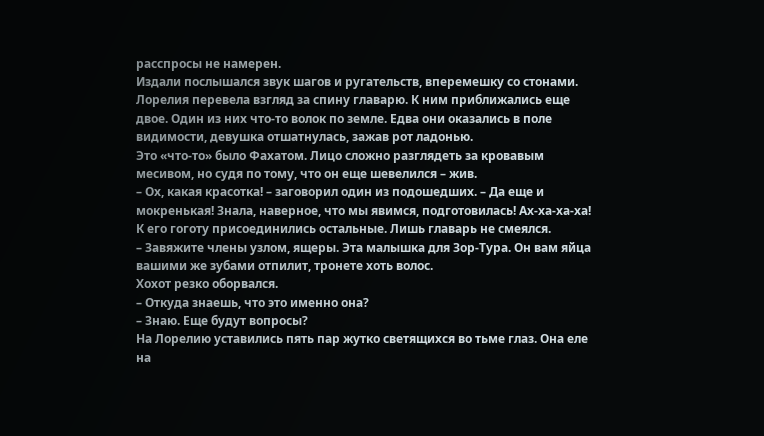расспросы не намерен.
Издали послышался звук шагов и ругательств, вперемешку со стонами. Лорелия перевела взгляд за спину главарю. К ним приближались еще двое. Один из них что‑то волок по земле. Едва они оказались в поле видимости, девушка отшатнулась, зажав рот ладонью.
Это «что‑то» было Фахатом. Лицо сложно разглядеть за кровавым месивом, но судя по тому, что он еще шевелился – жив.
– Ох, какая красотка! – заговорил один из подошедших. – Да еще и мокренькая! Знала, наверное, что мы явимся, подготовилась! Ах‑ха‑ха‑ха!
К его гоготу присоединились остальные. Лишь главарь не смеялся.
– Завяжите члены узлом, ящеры. Эта малышка для Зор‑Тура. Он вам яйца вашими же зубами отпилит, тронете хоть волос.
Хохот резко оборвался.
– Откуда знаешь, что это именно она?
– Знаю. Еще будут вопросы?
На Лорелию уставились пять пар жутко светящихся во тьме глаз. Она еле на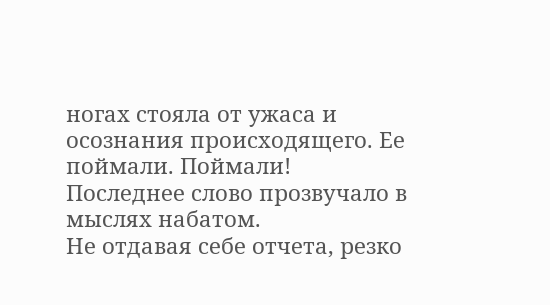ногах стояла от ужаса и осознания происходящего. Ее поймали. Поймали!
Последнее слово прозвучало в мыслях набатом.
Не отдавая себе отчета, резко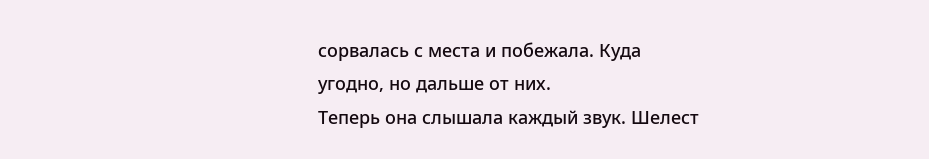сорвалась с места и побежала. Куда угодно, но дальше от них.
Теперь она слышала каждый звук. Шелест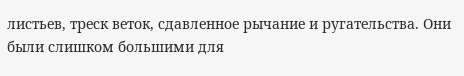листьев, треск веток, сдавленное рычание и ругательства. Они были слишком большими для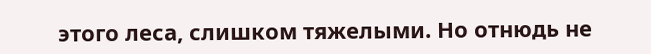этого леса, слишком тяжелыми. Но отнюдь не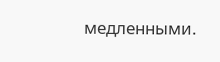медленными.